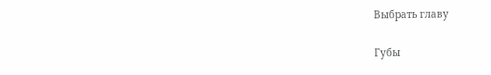Выбрать главу

Губы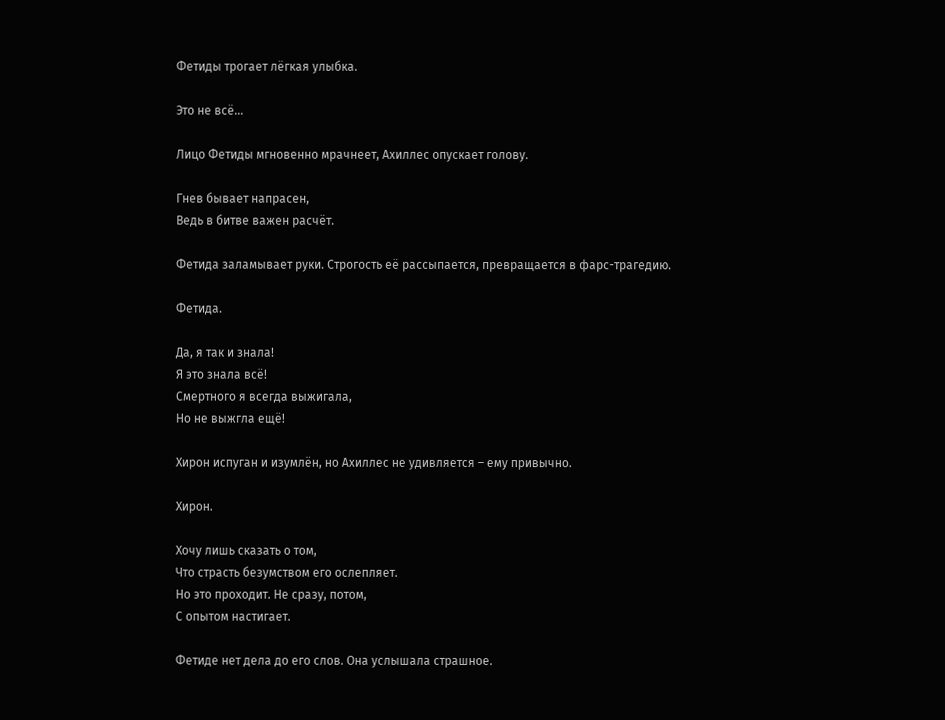Фетиды трогает лёгкая улыбка.

Это не всё…

Лицо Фетиды мгновенно мрачнеет, Ахиллес опускает голову.

Гнев бывает напрасен,
Ведь в битве важен расчёт.

Фетида заламывает руки. Строгость её рассыпается, превращается в фарс-трагедию.

Фетида.

Да, я так и знала!
Я это знала всё!
Смертного я всегда выжигала,
Но не выжгла ещё!

Хирон испуган и изумлён, но Ахиллес не удивляется – ему привычно.

Хирон.

Хочу лишь сказать о том,
Что страсть безумством его ослепляет.
Но это проходит. Не сразу, потом,
С опытом настигает.

Фетиде нет дела до его слов. Она услышала страшное.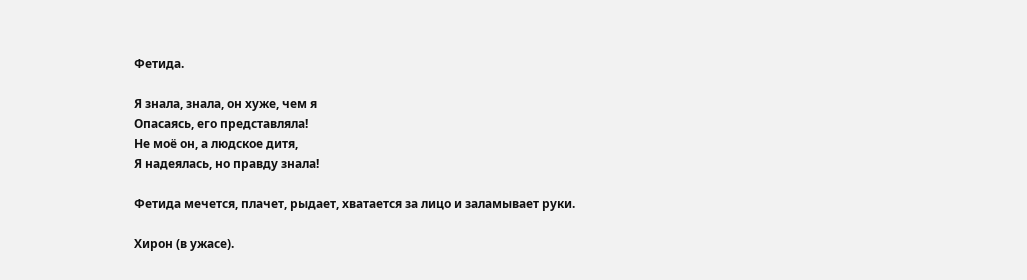Фетида.

Я знала, знала, он хуже, чем я
Опасаясь, его представляла!
Не моё он, а людское дитя,
Я надеялась, но правду знала!

Фетида мечется, плачет, рыдает, хватается за лицо и заламывает руки.

Хирон (в ужасе).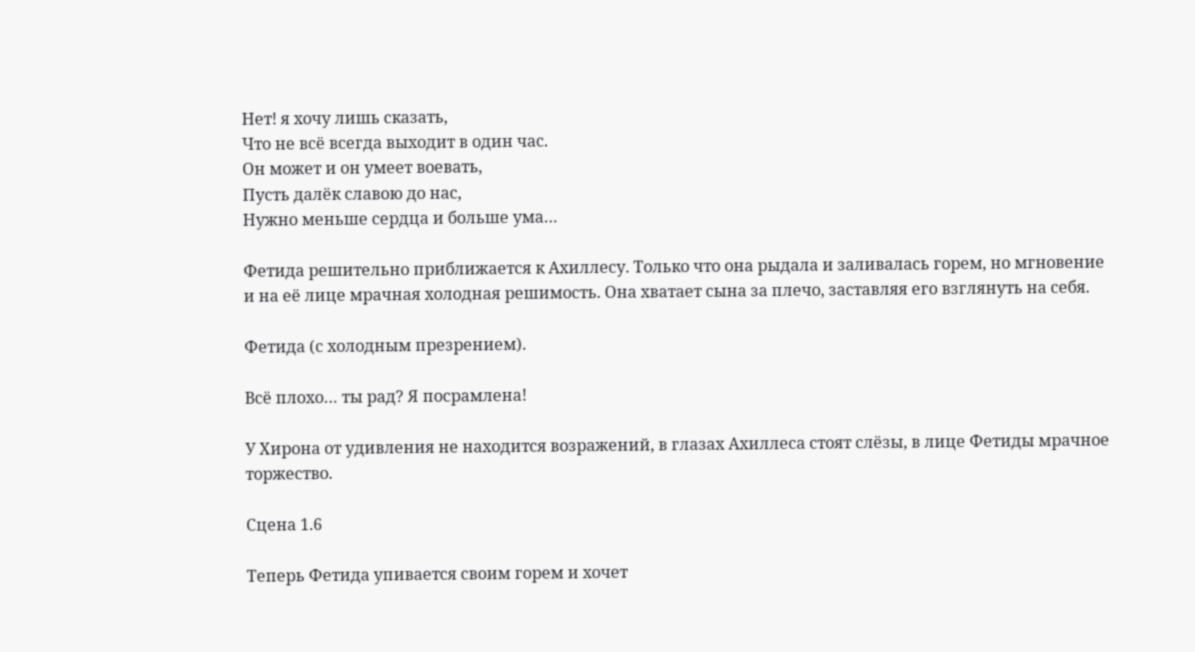Нет! я хочу лишь сказать,
Что не всё всегда выходит в один час.
Он может и он умеет воевать,
Пусть далёк славою до нас,
Нужно меньше сердца и больше ума…

Фетида решительно приближается к Ахиллесу. Только что она рыдала и заливалась горем, но мгновение и на её лице мрачная холодная решимость. Она хватает сына за плечо, заставляя его взглянуть на себя.

Фетида (с холодным презрением).

Всё плохо… ты рад? Я посрамлена!

У Хирона от удивления не находится возражений, в глазах Ахиллеса стоят слёзы, в лице Фетиды мрачное торжество.

Сцена 1.6

Теперь Фетида упивается своим горем и хочет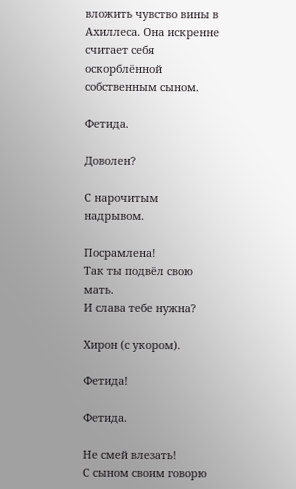вложить чувство вины в Ахиллеса. Она искренне считает себя оскорблённой собственным сыном.

Фетида.

Доволен?

С нарочитым надрывом.

Посрамлена!
Так ты подвёл свою мать.
И слава тебе нужна?

Хирон (с укором).

Фетида!

Фетида.

Не смей влезать!
С сыном своим говорю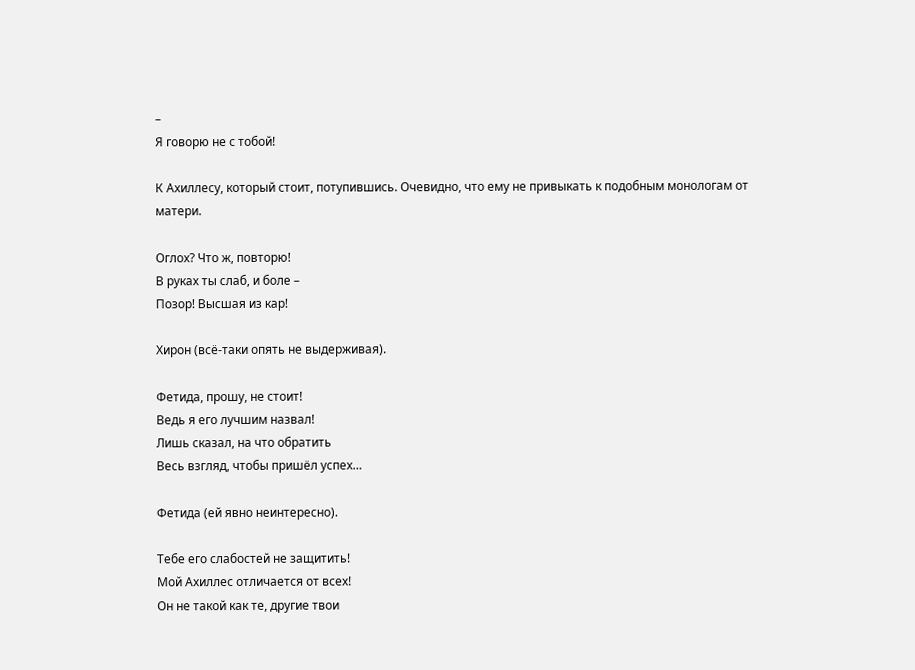–
Я говорю не с тобой!

К Ахиллесу, который стоит, потупившись. Очевидно, что ему не привыкать к подобным монологам от матери.

Оглох? Что ж, повторю!
В руках ты слаб, и боле –
Позор! Высшая из кар!

Хирон (всё-таки опять не выдерживая).

Фетида, прошу, не стоит!
Ведь я его лучшим назвал!
Лишь сказал, на что обратить
Весь взгляд, чтобы пришёл успех…

Фетида (ей явно неинтересно).

Тебе его слабостей не защитить!
Мой Ахиллес отличается от всех!
Он не такой как те, другие твои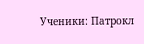Ученики: Патрокл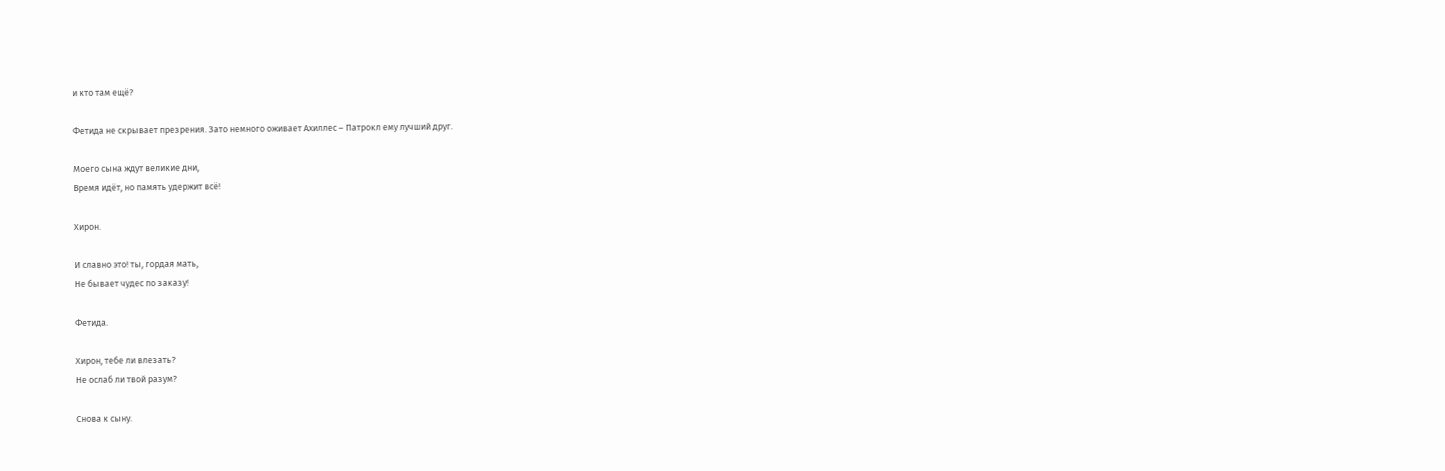и кто там ещё?

Фетида не скрывает презрения. Зато немного оживает Ахиллес – Патрокл ему лучший друг.

Моего сына ждут великие дни,
Время идёт, но память удержит всё!

Хирон.

И славно это! ты, гордая мать,
Не бывает чудес по заказу!

Фетида.

Хирон, тебе ли влезать?
Не ослаб ли твой разум?

Снова к сыну.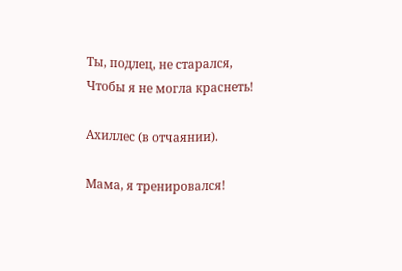Ты, подлец, не старался,
Чтобы я не могла краснеть!

Ахиллес (в отчаянии).

Мама, я тренировался!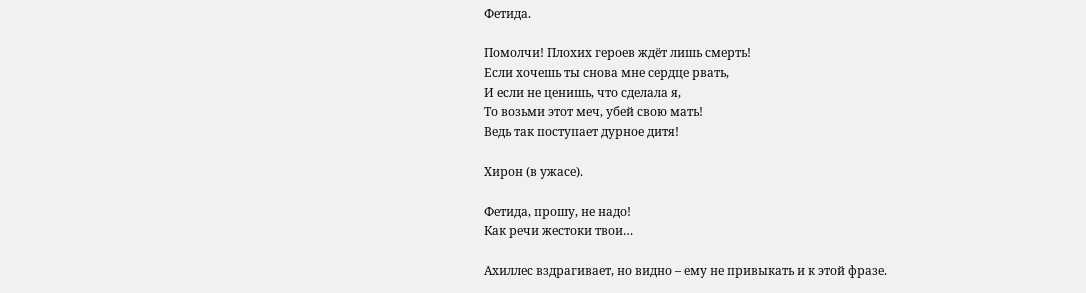Фетида.

Помолчи! Плохих героев ждёт лишь смерть!
Если хочешь ты снова мне сердце рвать,
И если не ценишь, что сделала я,
То возьми этот меч, убей свою мать!
Ведь так поступает дурное дитя!

Хирон (в ужасе).

Фетида, прошу, не надо!
Как речи жестоки твои…

Ахиллес вздрагивает, но видно – ему не привыкать и к этой фразе.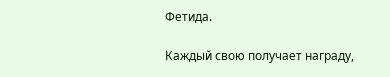Фетида.

Каждый свою получает награду,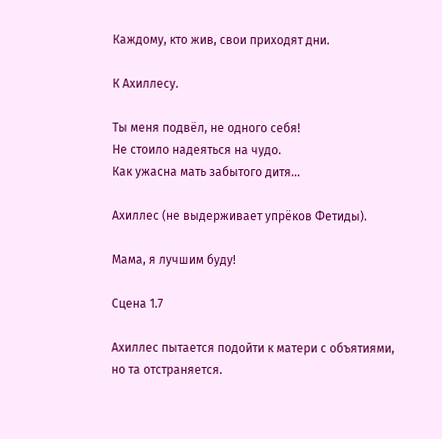Каждому, кто жив, свои приходят дни.

К Ахиллесу.

Ты меня подвёл, не одного себя!
Не стоило надеяться на чудо.
Как ужасна мать забытого дитя…

Ахиллес (не выдерживает упрёков Фетиды).

Мама, я лучшим буду!

Сцена 1.7

Ахиллес пытается подойти к матери с объятиями, но та отстраняется.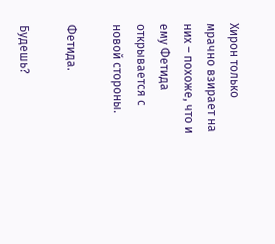Хирон только мрачно взирает на них – похоже, что и ему Фетида открывается с новой стороны.

Фетида.

Будешь?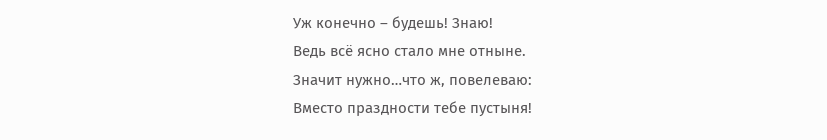Уж конечно – будешь! Знаю!
Ведь всё ясно стало мне отныне.
Значит нужно…что ж, повелеваю:
Вместо праздности тебе пустыня!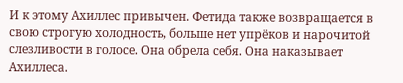И к этому Ахиллес привычен. Фетида также возвращается в свою строгую холодность, больше нет упрёков и нарочитой слезливости в голосе. Она обрела себя. Она наказывает Ахиллеса.